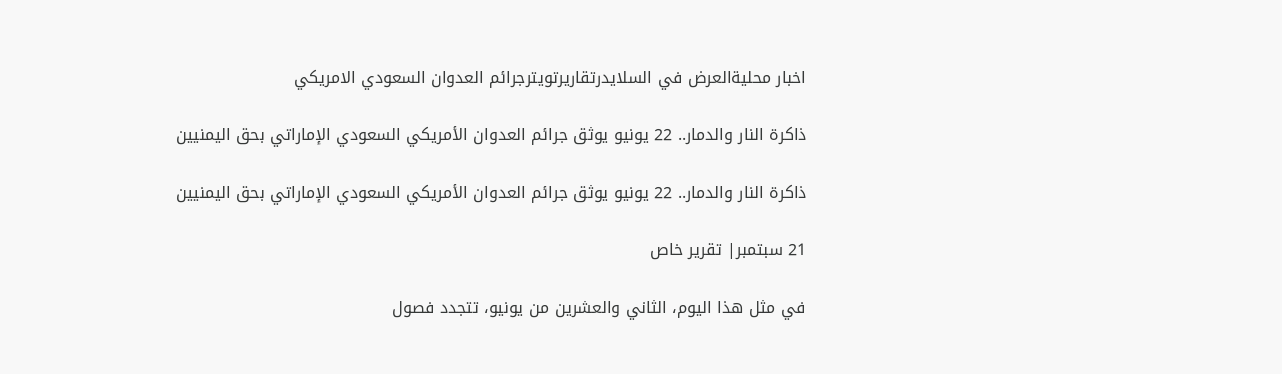اخبار محليةالعرض في السلايدرتقاريرتويترجرائم العدوان السعودي الامريكي

ذاكرة النار والدمار.. 22 يونيو يوثق جرائم العدوان الأمريكي السعودي الإماراتي بحق اليمنيين

ذاكرة النار والدمار.. 22 يونيو يوثق جرائم العدوان الأمريكي السعودي الإماراتي بحق اليمنيين

21 سبتمبر| تقرير خاص

في مثل هذا اليوم، الثاني والعشرين من يونيو، تتجدد فصول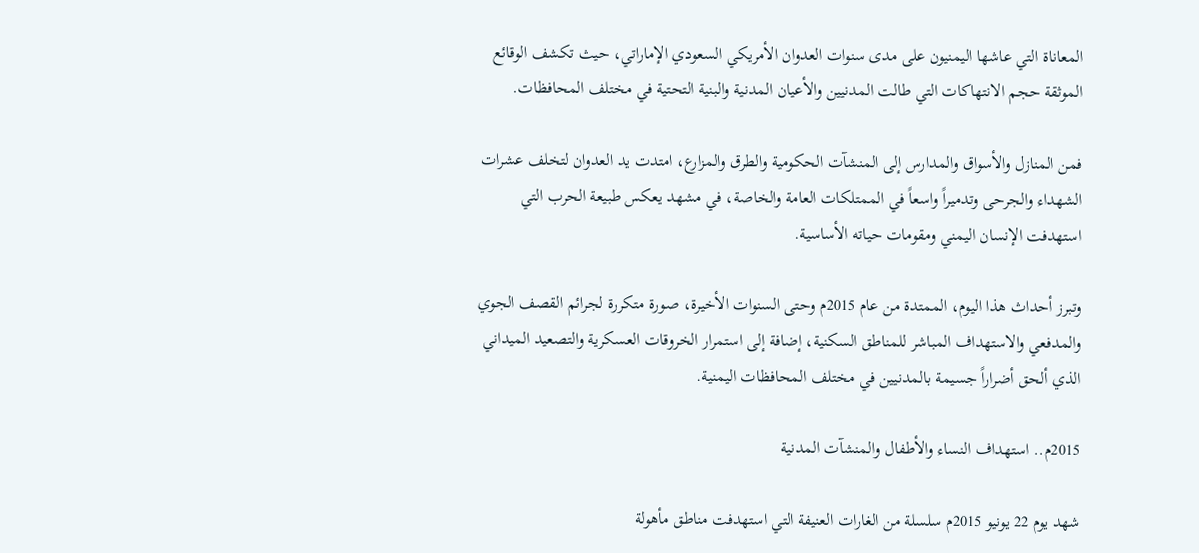المعاناة التي عاشها اليمنيون على مدى سنوات العدوان الأمريكي السعودي الإماراتي، حيث تكشف الوقائع الموثقة حجم الانتهاكات التي طالت المدنيين والأعيان المدنية والبنية التحتية في مختلف المحافظات.

فمن المنازل والأسواق والمدارس إلى المنشآت الحكومية والطرق والمزارع، امتدت يد العدوان لتخلف عشرات الشهداء والجرحى وتدميراً واسعاً في الممتلكات العامة والخاصة، في مشهد يعكس طبيعة الحرب التي استهدفت الإنسان اليمني ومقومات حياته الأساسية.

وتبرز أحداث هذا اليوم، الممتدة من عام 2015م وحتى السنوات الأخيرة، صورة متكررة لجرائم القصف الجوي والمدفعي والاستهداف المباشر للمناطق السكنية، إضافة إلى استمرار الخروقات العسكرية والتصعيد الميداني الذي ألحق أضراراً جسيمة بالمدنيين في مختلف المحافظات اليمنية.

2015م.. استهداف النساء والأطفال والمنشآت المدنية

شهد يوم 22 يونيو 2015م سلسلة من الغارات العنيفة التي استهدفت مناطق مأهولة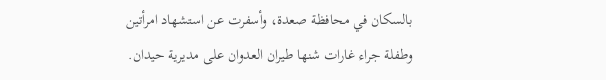بالسكان في محافظة صعدة، وأسفرت عن استشهاد امرأتين وطفلة جراء غارات شنها طيران العدوان على مديرية حيدان.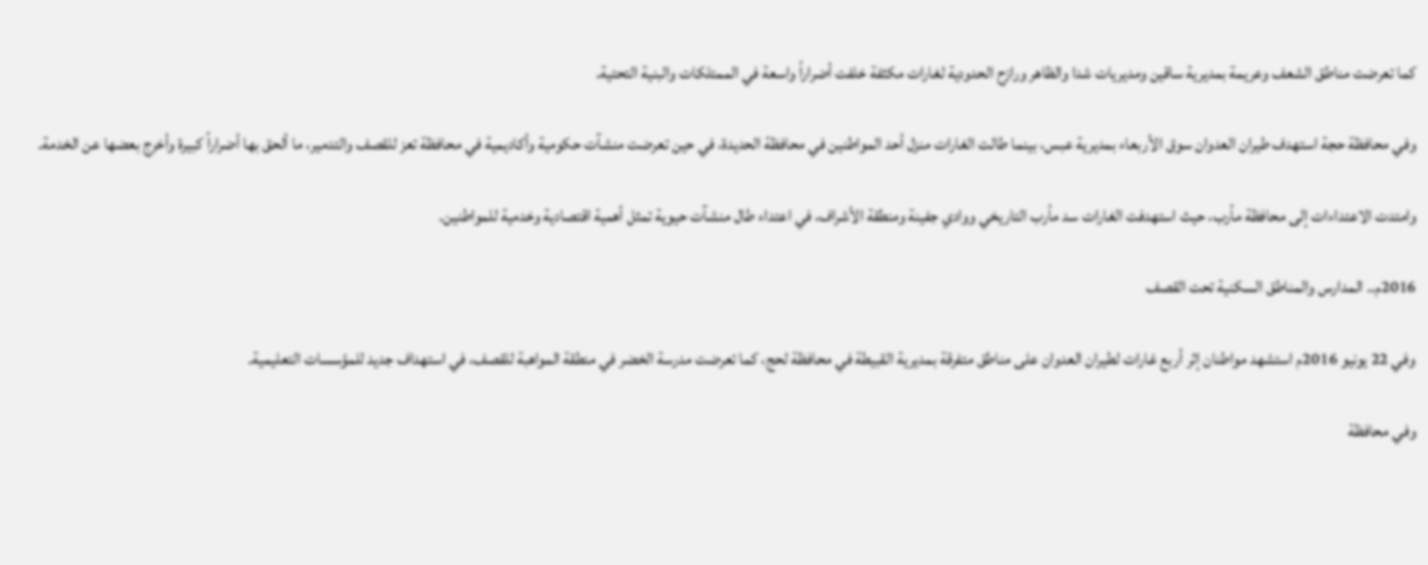كما تعرضت مناطق الشعف وعريمة بمديرية ساقين ومديريات شدا والظاهر ورازح الحدودية لغارات مكثفة خلفت أضراراً واسعة في الممتلكات والبنية التحتية.

وفي محافظة حجة استهدف طيران العدوان سوق الأربعاء بمديرية عبس، بينما طالت الغارات منزل أحد المواطنين في محافظة الحديدة، في حين تعرضت منشآت حكومية وأكاديمية في محافظة تعز للقصف والتدمير، ما ألحق بها أضراراً كبيرة وأخرج بعضها عن الخدمة.

وامتدت الاعتداءات إلى محافظة مأرب، حيث استهدفت الغارات سد مأرب التاريخي ووادي جفينة ومنطقة الأشراف، في اعتداء طال منشآت حيوية تمثل أهمية اقتصادية وخدمية للمواطنين.

2016م.. المدارس والمناطق السكنية تحت القصف

وفي 22 يونيو 2016م استشهد مواطنان إثر أربع غارات لطيران العدوان على مناطق متفرقة بمديرية القبيطة في محافظة لحج، كما تعرضت مدرسة الخضر في منطقة المواهبة للقصف، في استهداف جديد للمؤسسات التعليمية.

وفي محافظة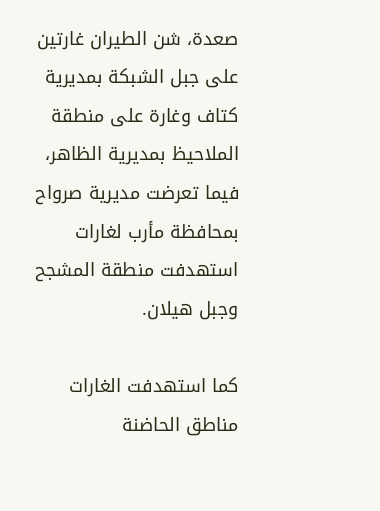صعدة، شن الطيران غارتين على جبل الشبكة بمديرية كتاف وغارة على منطقة الملاحيظ بمديرية الظاهر، فيما تعرضت مديرية صرواح بمحافظة مأرب لغارات استهدفت منطقة المشجح وجبل هيلان.

كما استهدفت الغارات مناطق الحاضنة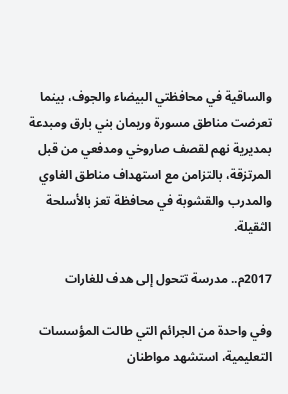والساقية في محافظتي البيضاء والجوف، بينما تعرضت مناطق مسورة وريمان بني بارق ومبدعة بمديرية نهم لقصف صاروخي ومدفعي من قبل المرتزقة، بالتزامن مع استهداف مناطق الغاوي والمدرب والقشوبة في محافظة تعز بالأسلحة الثقيلة.

2017م.. مدرسة تتحول إلى هدف للغارات

وفي واحدة من الجرائم التي طالت المؤسسات التعليمية، استشهد مواطنان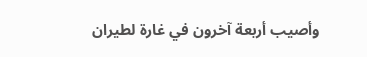وأصيب أربعة آخرون في غارة لطيران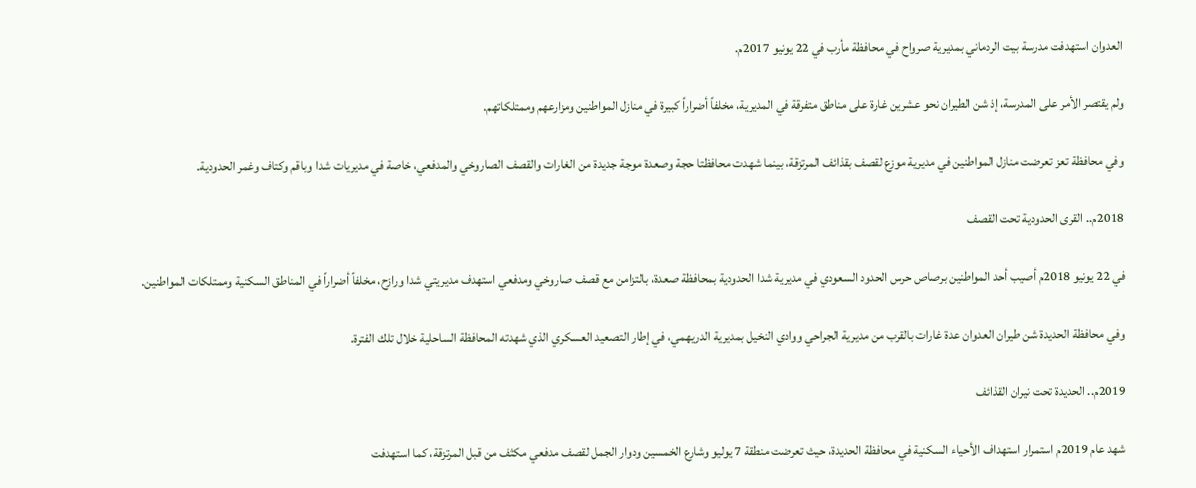العدوان استهدفت مدرسة بيت الردماني بمديرية صرواح في محافظة مأرب في 22 يونيو 2017م.

ولم يقتصر الأمر على المدرسة، إذ شن الطيران نحو عشرين غارة على مناطق متفرقة في المديرية، مخلفاً أضراراً كبيرة في منازل المواطنين ومزارعهم وممتلكاتهم.

وفي محافظة تعز تعرضت منازل المواطنين في مديرية موزع لقصف بقذائف المرتزقة، بينما شهدت محافظتا حجة وصعدة موجة جديدة من الغارات والقصف الصاروخي والمدفعي، خاصة في مديريات شدا وباقم وكتاف وغمر الحدودية.

2018م.. القرى الحدودية تحت القصف

في 22 يونيو 2018م أصيب أحد المواطنين برصاص حرس الحدود السعودي في مديرية شدا الحدودية بمحافظة صعدة، بالتزامن مع قصف صاروخي ومدفعي استهدف مديريتي شدا ورازح، مخلفاً أضراراً في المناطق السكنية وممتلكات المواطنين.

وفي محافظة الحديدة شن طيران العدوان عدة غارات بالقرب من مديرية الجراحي ووادي النخيل بمديرية الدريهمي، في إطار التصعيد العسكري الذي شهدته المحافظة الساحلية خلال تلك الفترة.

2019م.. الحديدة تحت نيران القذائف

شهد عام 2019م استمرار استهداف الأحياء السكنية في محافظة الحديدة، حيث تعرضت منطقة 7 يوليو وشارع الخمسين ودوار الجمل لقصف مدفعي مكثف من قبل المرتزقة، كما استهدفت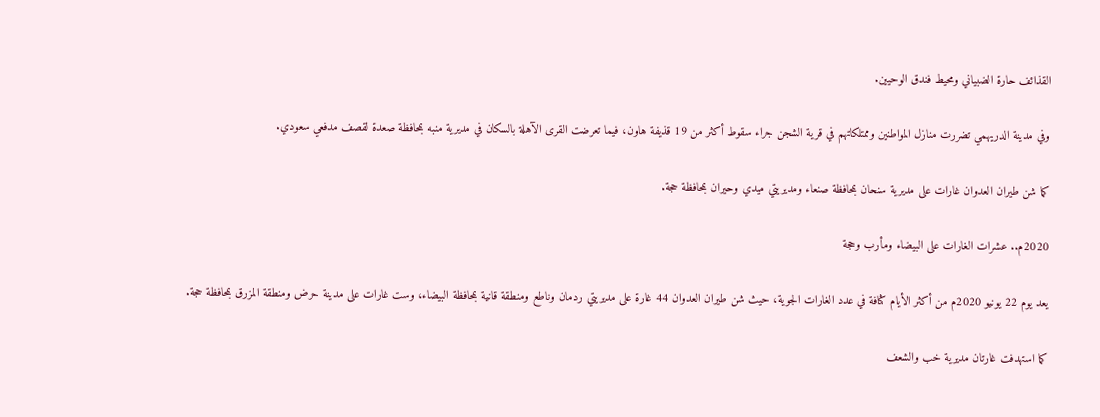القذائف حارة الضبياني ومحيط فندق الوحيين.

وفي مدينة الدريهمي تضررت منازل المواطنين وممتلكاتهم في قرية الشجن جراء سقوط أكثر من 19 قذيفة هاون، فيما تعرضت القرى الآهلة بالسكان في مديرية منبه بمحافظة صعدة لقصف مدفعي سعودي.

كما شن طيران العدوان غارات على مديرية سنحان بمحافظة صنعاء ومديريتي ميدي وحيران بمحافظة حجة.

2020م.. عشرات الغارات على البيضاء ومأرب وحجة

يعد يوم 22 يونيو 2020م من أكثر الأيام كثافة في عدد الغارات الجوية، حيث شن طيران العدوان 44 غارة على مديريتي ردمان وناطع ومنطقة قانية بمحافظة البيضاء، وست غارات على مدينة حرض ومنطقة المزرق بمحافظة حجة.

كما استهدفت غارتان مديرية خب والشعف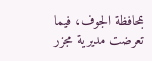بمحافظة الجوف، فيما تعرضت مديرية مجزر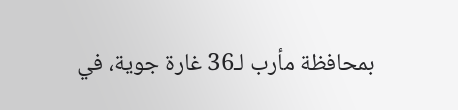بمحافظة مأرب لـ36 غارة جوية، في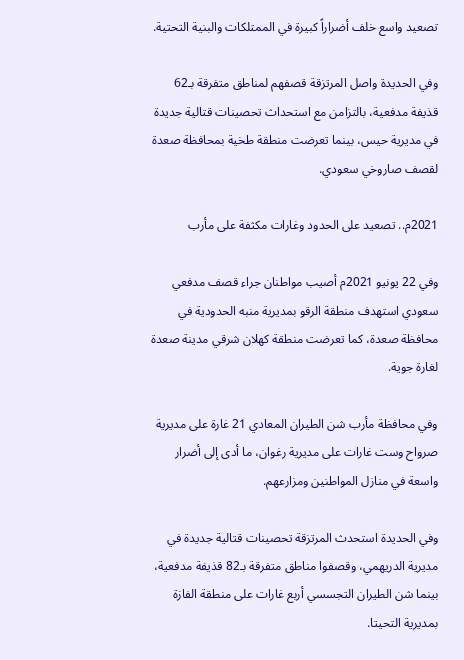تصعيد واسع خلف أضراراً كبيرة في الممتلكات والبنية التحتية.

وفي الحديدة واصل المرتزقة قصفهم لمناطق متفرقة بـ62 قذيفة مدفعية، بالتزامن مع استحداث تحصينات قتالية جديدة في مديرية حيس، بينما تعرضت منطقة طخية بمحافظة صعدة لقصف صاروخي سعودي.

2021م.. تصعيد على الحدود وغارات مكثفة على مأرب

وفي 22 يونيو 2021م أصيب مواطنان جراء قصف مدفعي سعودي استهدف منطقة الرقو بمديرية منبه الحدودية في محافظة صعدة، كما تعرضت منطقة كهلان شرقي مدينة صعدة لغارة جوية.

وفي محافظة مأرب شن الطيران المعادي 21 غارة على مديرية صرواح وست غارات على مديرية رغوان، ما أدى إلى أضرار واسعة في منازل المواطنين ومزارعهم.

وفي الحديدة استحدث المرتزقة تحصينات قتالية جديدة في مديرية الدريهمي، وقصفوا مناطق متفرقة بـ82 قذيفة مدفعية، بينما شن الطيران التجسسي أربع غارات على منطقة الفازة بمديرية التحيتا.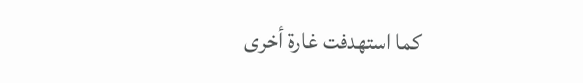كما استهدفت غارة أخرى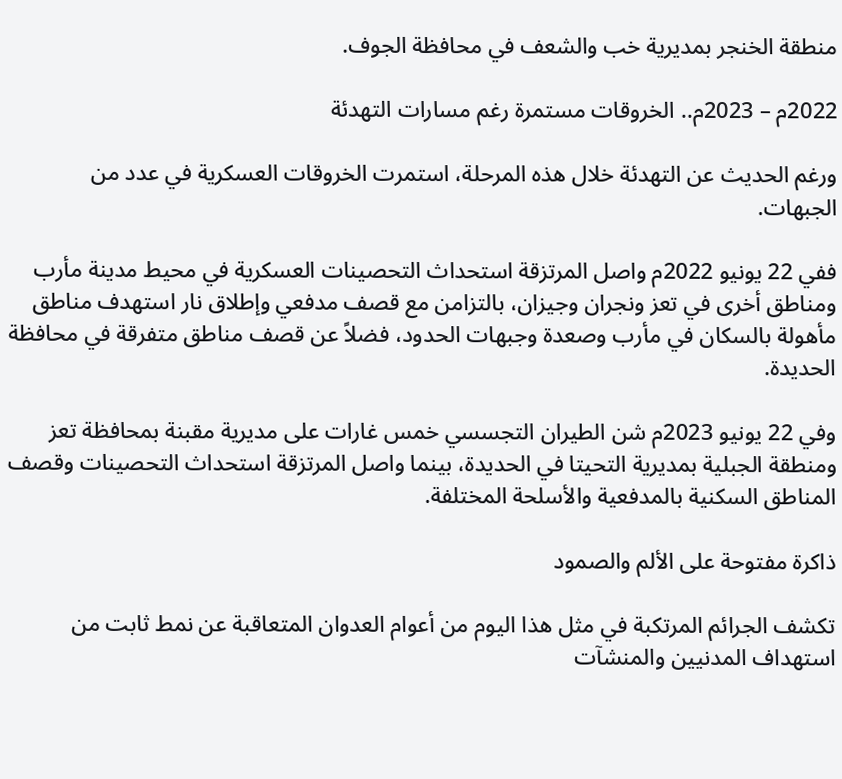منطقة الخنجر بمديرية خب والشعف في محافظة الجوف.

2022م – 2023م.. الخروقات مستمرة رغم مسارات التهدئة

ورغم الحديث عن التهدئة خلال هذه المرحلة، استمرت الخروقات العسكرية في عدد من الجبهات.

ففي 22 يونيو 2022م واصل المرتزقة استحداث التحصينات العسكرية في محيط مدينة مأرب ومناطق أخرى في تعز ونجران وجيزان، بالتزامن مع قصف مدفعي وإطلاق نار استهدف مناطق مأهولة بالسكان في مأرب وصعدة وجبهات الحدود، فضلاً عن قصف مناطق متفرقة في محافظة الحديدة.

وفي 22 يونيو 2023م شن الطيران التجسسي خمس غارات على مديرية مقبنة بمحافظة تعز ومنطقة الجبلية بمديرية التحيتا في الحديدة، بينما واصل المرتزقة استحداث التحصينات وقصف المناطق السكنية بالمدفعية والأسلحة المختلفة.

ذاكرة مفتوحة على الألم والصمود

تكشف الجرائم المرتكبة في مثل هذا اليوم من أعوام العدوان المتعاقبة عن نمط ثابت من استهداف المدنيين والمنشآت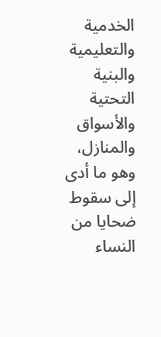الخدمية والتعليمية والبنية التحتية والأسواق والمنازل، وهو ما أدى إلى سقوط ضحايا من النساء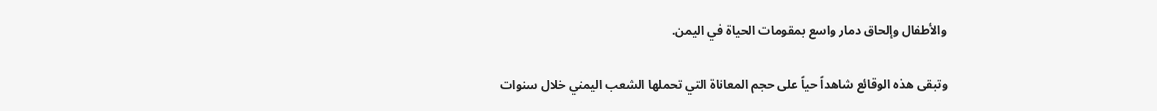والأطفال وإلحاق دمار واسع بمقومات الحياة في اليمن.

وتبقى هذه الوقائع شاهداً حياً على حجم المعاناة التي تحملها الشعب اليمني خلال سنوات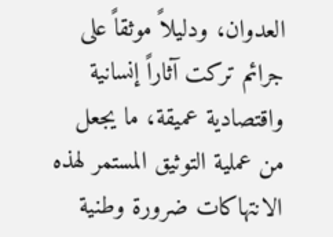العدوان، ودليلاً موثقاً على جرائم تركت آثاراً إنسانية واقتصادية عميقة، ما يجعل من عملية التوثيق المستمر لهذه الانتهاكات ضرورة وطنية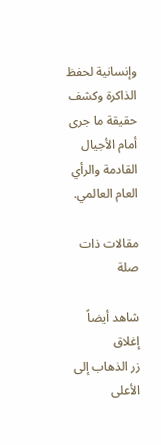وإنسانية لحفظ الذاكرة وكشف حقيقة ما جرى أمام الأجيال القادمة والرأي العام العالمي.

مقالات ذات صلة

شاهد أيضاً
إغلاق
زر الذهاب إلى الأعلى